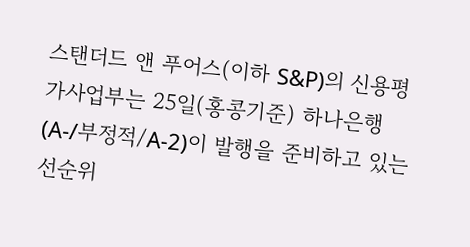스탠더드 앤 푸어스(이하 S&P)의 신용평가사업부는 25일(홍콩기준) 하나은행(A-/부정적/A-2)이 발행을 준비하고 있는 선순위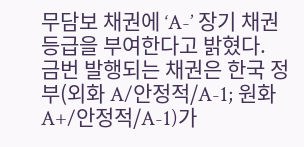무담보 채권에 ‘A-’ 장기 채권 등급을 부여한다고 밝혔다.
금번 발행되는 채권은 한국 정부(외화 A/안정적/A-1; 원화 A+/안정적/A-1)가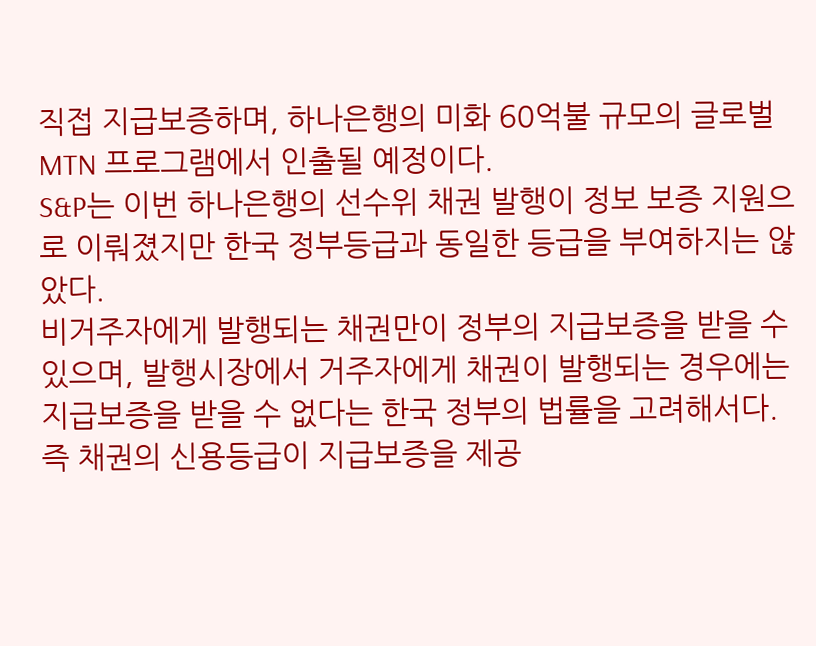직접 지급보증하며, 하나은행의 미화 60억불 규모의 글로벌 MTN 프로그램에서 인출될 예정이다.
S&P는 이번 하나은행의 선수위 채권 발행이 정보 보증 지원으로 이뤄졌지만 한국 정부등급과 동일한 등급을 부여하지는 않았다.
비거주자에게 발행되는 채권만이 정부의 지급보증을 받을 수 있으며, 발행시장에서 거주자에게 채권이 발행되는 경우에는 지급보증을 받을 수 없다는 한국 정부의 법률을 고려해서다.
즉 채권의 신용등급이 지급보증을 제공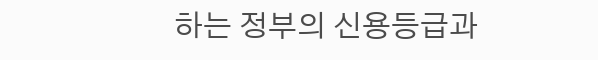하는 정부의 신용등급과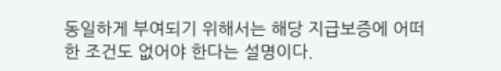동일하게 부여되기 위해서는 해당 지급보증에 어떠한 조건도 없어야 한다는 설명이다.